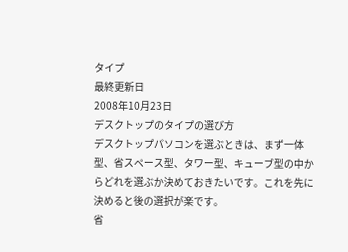タイプ
最終更新日
2008年10月23日
デスクトップのタイプの選び方
デスクトップパソコンを選ぶときは、まず一体型、省スペース型、タワー型、キューブ型の中からどれを選ぶか決めておきたいです。これを先に決めると後の選択が楽です。
省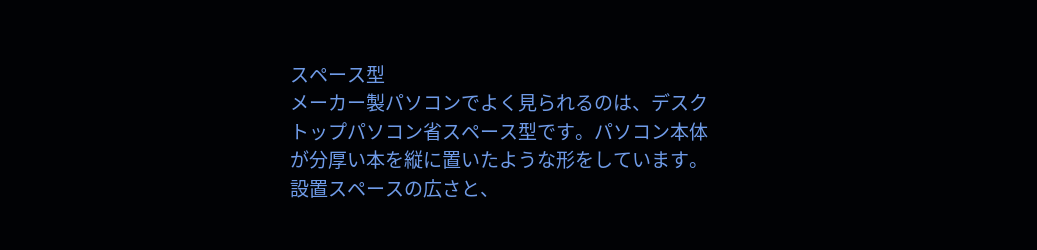スペース型
メーカー製パソコンでよく見られるのは、デスクトップパソコン省スペース型です。パソコン本体が分厚い本を縦に置いたような形をしています。設置スペースの広さと、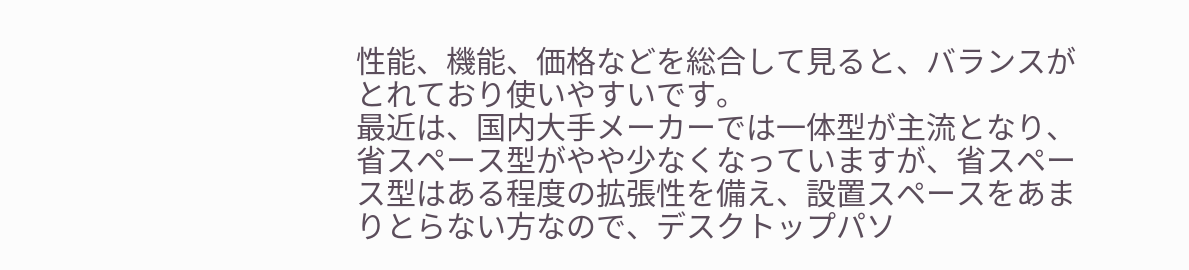性能、機能、価格などを総合して見ると、バランスがとれており使いやすいです。
最近は、国内大手メーカーでは一体型が主流となり、省スペース型がやや少なくなっていますが、省スペース型はある程度の拡張性を備え、設置スペースをあまりとらない方なので、デスクトップパソ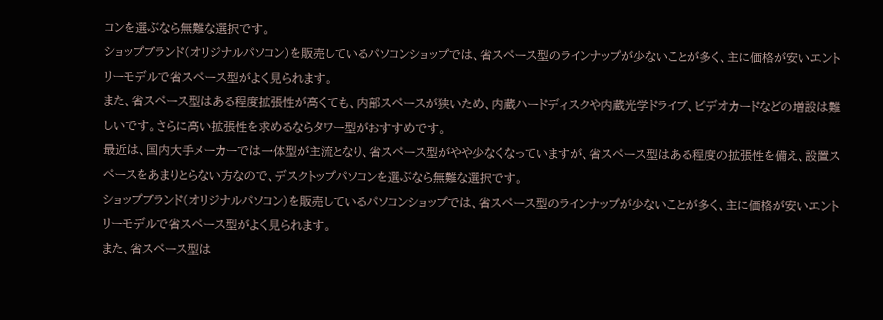コンを選ぶなら無難な選択です。
ショップブランド(オリジナルパソコン)を販売しているパソコンショップでは、省スペース型のラインナップが少ないことが多く、主に価格が安いエントリーモデルで省スペース型がよく見られます。
また、省スペース型はある程度拡張性が高くても、内部スペースが狭いため、内蔵ハードディスクや内蔵光学ドライブ、ビデオカードなどの増設は難しいです。さらに高い拡張性を求めるならタワー型がおすすめです。
最近は、国内大手メーカーでは一体型が主流となり、省スペース型がやや少なくなっていますが、省スペース型はある程度の拡張性を備え、設置スペースをあまりとらない方なので、デスクトップパソコンを選ぶなら無難な選択です。
ショップブランド(オリジナルパソコン)を販売しているパソコンショップでは、省スペース型のラインナップが少ないことが多く、主に価格が安いエントリーモデルで省スペース型がよく見られます。
また、省スペース型は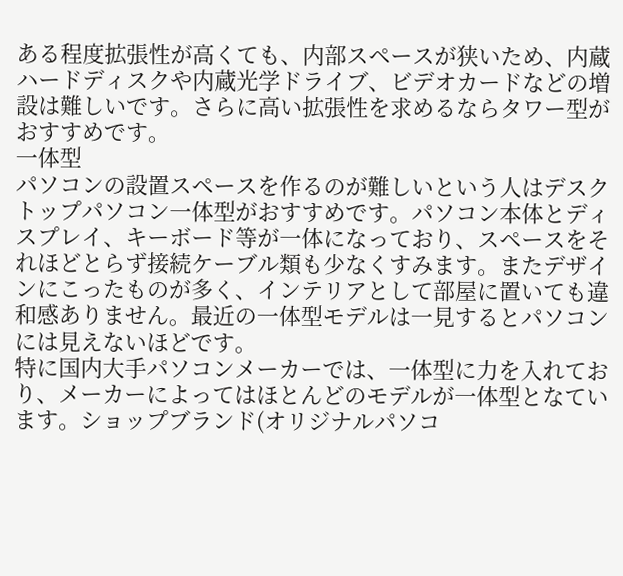ある程度拡張性が高くても、内部スペースが狭いため、内蔵ハードディスクや内蔵光学ドライブ、ビデオカードなどの増設は難しいです。さらに高い拡張性を求めるならタワー型がおすすめです。
一体型
パソコンの設置スペースを作るのが難しいという人はデスクトップパソコン一体型がおすすめです。パソコン本体とディスプレイ、キーボード等が一体になっており、スペースをそれほどとらず接続ケーブル類も少なくすみます。またデザインにこったものが多く、インテリアとして部屋に置いても違和感ありません。最近の一体型モデルは一見するとパソコンには見えないほどです。
特に国内大手パソコンメーカーでは、一体型に力を入れており、メーカーによってはほとんどのモデルが一体型となています。ショップブランド(オリジナルパソコ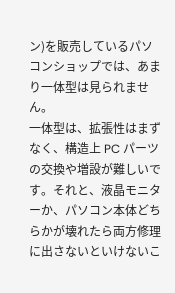ン)を販売しているパソコンショップでは、あまり一体型は見られません。
一体型は、拡張性はまずなく、構造上 PC パーツの交換や増設が難しいです。それと、液晶モニターか、パソコン本体どちらかが壊れたら両方修理に出さないといけないこ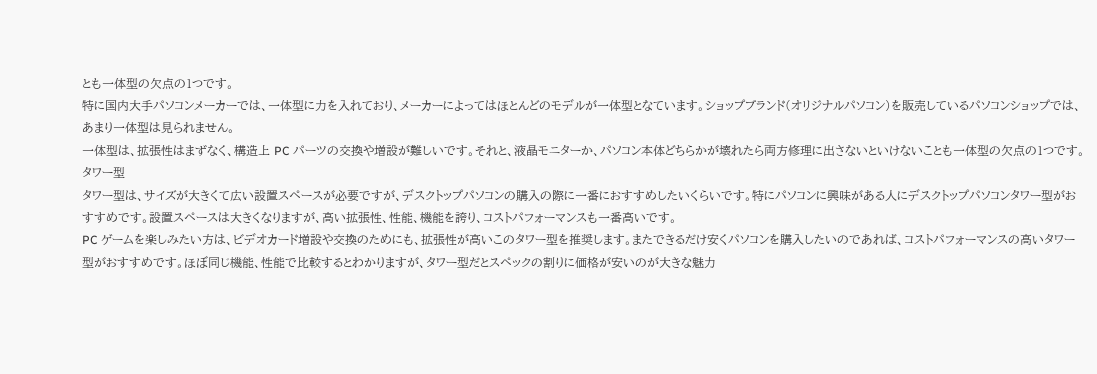とも一体型の欠点の1つです。
特に国内大手パソコンメーカーでは、一体型に力を入れており、メーカーによってはほとんどのモデルが一体型となています。ショップブランド(オリジナルパソコン)を販売しているパソコンショップでは、あまり一体型は見られません。
一体型は、拡張性はまずなく、構造上 PC パーツの交換や増設が難しいです。それと、液晶モニターか、パソコン本体どちらかが壊れたら両方修理に出さないといけないことも一体型の欠点の1つです。
タワー型
タワー型は、サイズが大きくて広い設置スペースが必要ですが、デスクトップパソコンの購入の際に一番におすすめしたいくらいです。特にパソコンに興味がある人にデスクトップパソコンタワー型がおすすめです。設置スペースは大きくなりますが、高い拡張性、性能、機能を誇り、コストパフォーマンスも一番高いです。
PC ゲームを楽しみたい方は、ビデオカード増設や交換のためにも、拡張性が高いこのタワー型を推奨します。またできるだけ安くパソコンを購入したいのであれば、コストパフォーマンスの高いタワー型がおすすめです。ほぼ同じ機能、性能で比較するとわかりますが、タワー型だとスペックの割りに価格が安いのが大きな魅力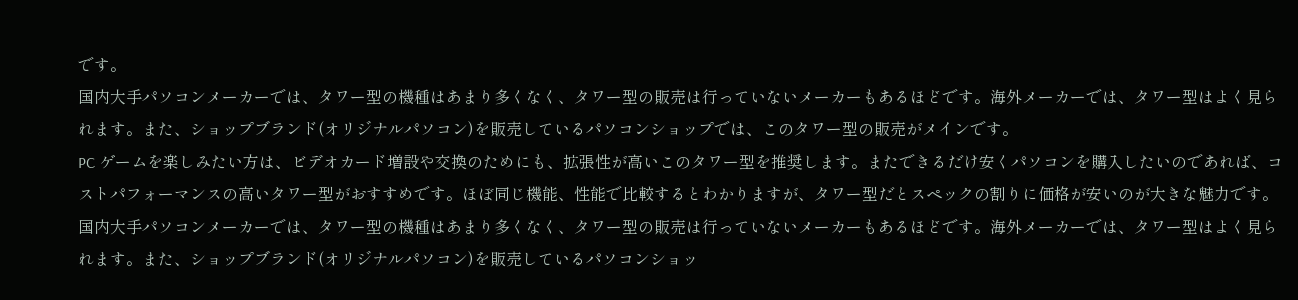です。
国内大手パソコンメーカーでは、タワー型の機種はあまり多くなく、タワー型の販売は行っていないメーカーもあるほどです。海外メーカーでは、タワー型はよく見られます。また、ショップブランド(オリジナルパソコン)を販売しているパソコンショップでは、このタワー型の販売がメインです。
PC ゲームを楽しみたい方は、ビデオカード増設や交換のためにも、拡張性が高いこのタワー型を推奨します。またできるだけ安くパソコンを購入したいのであれば、コストパフォーマンスの高いタワー型がおすすめです。ほぼ同じ機能、性能で比較するとわかりますが、タワー型だとスペックの割りに価格が安いのが大きな魅力です。
国内大手パソコンメーカーでは、タワー型の機種はあまり多くなく、タワー型の販売は行っていないメーカーもあるほどです。海外メーカーでは、タワー型はよく見られます。また、ショップブランド(オリジナルパソコン)を販売しているパソコンショッ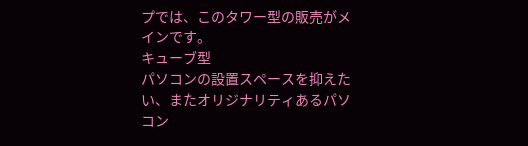プでは、このタワー型の販売がメインです。
キューブ型
パソコンの設置スペースを抑えたい、またオリジナリティあるパソコン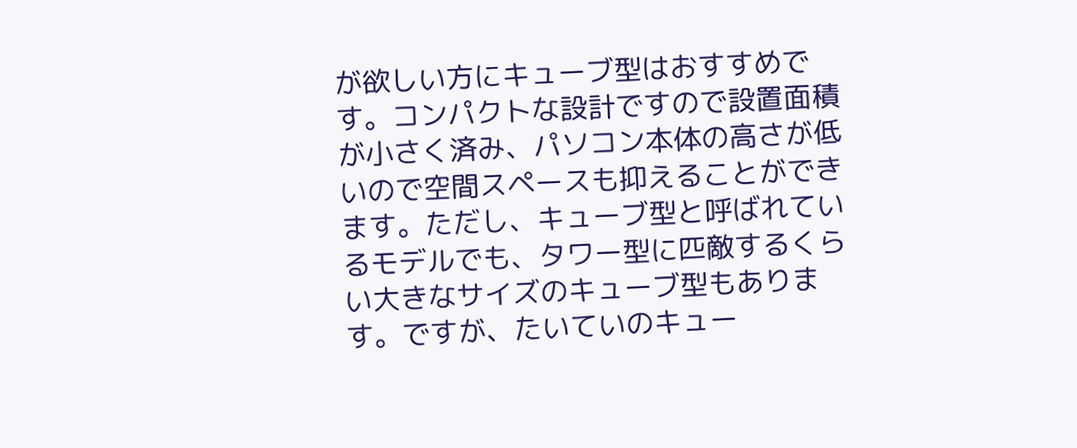が欲しい方にキューブ型はおすすめです。コンパクトな設計ですので設置面積が小さく済み、パソコン本体の高さが低いので空間スペースも抑えることができます。ただし、キューブ型と呼ばれているモデルでも、タワー型に匹敵するくらい大きなサイズのキューブ型もあります。ですが、たいていのキュー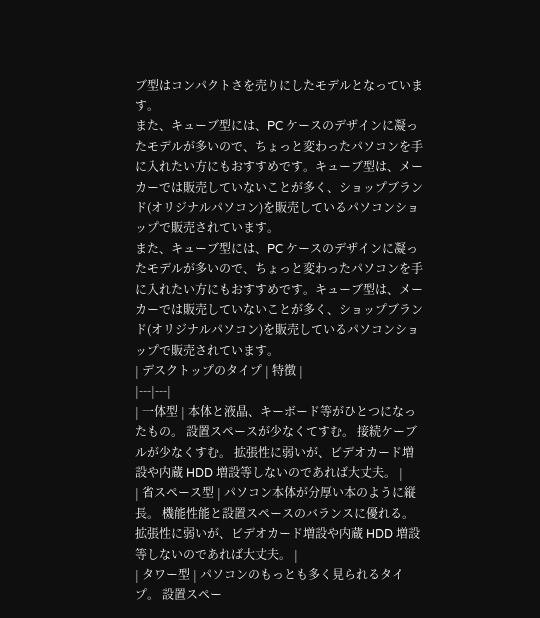ブ型はコンパクトさを売りにしたモデルとなっています。
また、キューブ型には、PC ケースのデザインに凝ったモデルが多いので、ちょっと変わったパソコンを手に入れたい方にもおすすめです。キューブ型は、メーカーでは販売していないことが多く、ショップブランド(オリジナルパソコン)を販売しているパソコンショップで販売されています。
また、キューブ型には、PC ケースのデザインに凝ったモデルが多いので、ちょっと変わったパソコンを手に入れたい方にもおすすめです。キューブ型は、メーカーでは販売していないことが多く、ショップブランド(オリジナルパソコン)を販売しているパソコンショップで販売されています。
| デスクトップのタイプ | 特徴 |
|---|---|
| 一体型 | 本体と液晶、キーボード等がひとつになったもの。 設置スペースが少なくてすむ。 接続ケーブルが少なくすむ。 拡張性に弱いが、ビデオカード増設や内蔵 HDD 増設等しないのであれば大丈夫。 |
| 省スペース型 | パソコン本体が分厚い本のように縦長。 機能性能と設置スペースのバランスに優れる。 拡張性に弱いが、ビデオカード増設や内蔵 HDD 増設等しないのであれば大丈夫。 |
| タワー型 | パソコンのもっとも多く見られるタイプ。 設置スペー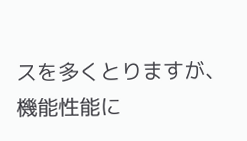スを多くとりますが、機能性能に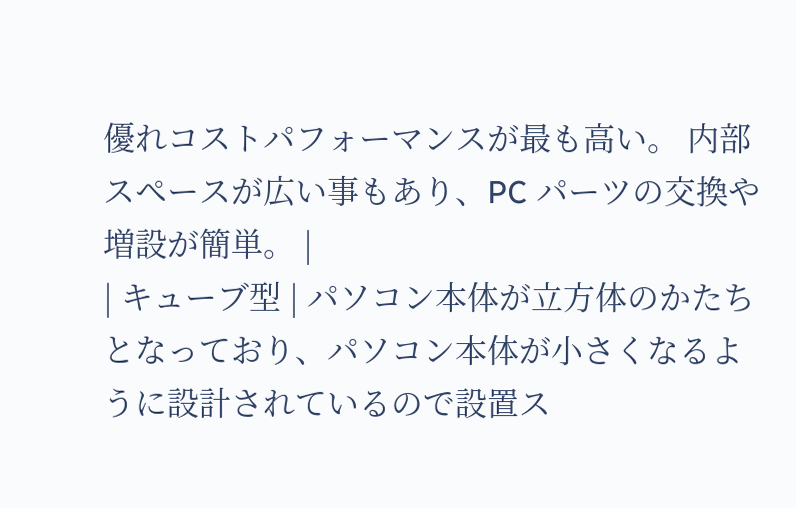優れコストパフォーマンスが最も高い。 内部スペースが広い事もあり、PC パーツの交換や増設が簡単。 |
| キューブ型 | パソコン本体が立方体のかたちとなっており、パソコン本体が小さくなるように設計されているので設置ス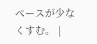ペースが少なくすむ。 |